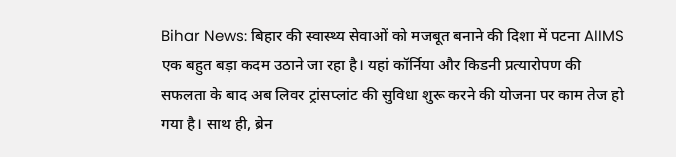Bihar News: बिहार की स्वास्थ्य सेवाओं को मजबूत बनाने की दिशा में पटना AIIMS एक बहुत बड़ा कदम उठाने जा रहा है। यहां कॉर्निया और किडनी प्रत्यारोपण की सफलता के बाद अब लिवर ट्रांसप्लांट की सुविधा शुरू करने की योजना पर काम तेज हो गया है। साथ ही, ब्रेन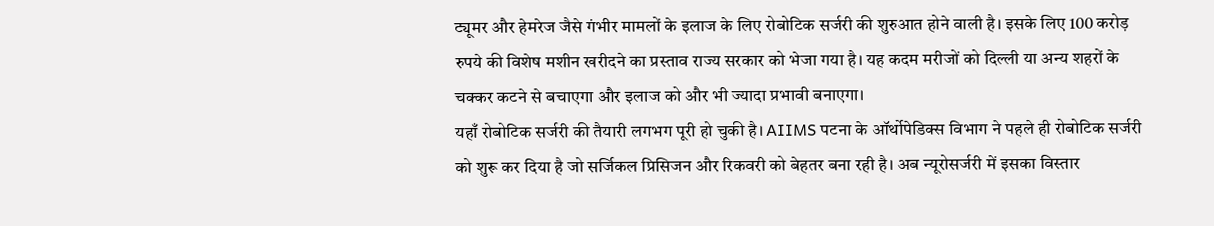ट्यूमर और हेमरेज जैसे गंभीर मामलों के इलाज के लिए रोबोटिक सर्जरी की शुरुआत होने वाली है। इसके लिए 100 करोड़ रुपये की विशेष मशीन खरीदने का प्रस्ताव राज्य सरकार को भेजा गया है। यह कदम मरीजों को दिल्ली या अन्य शहरों के चक्कर कटने से बचाएगा और इलाज को और भी ज्यादा प्रभावी बनाएगा।
यहाँ रोबोटिक सर्जरी की तैयारी लगभग पूरी हो चुकी है। AIIMS पटना के ऑर्थोपेडिक्स विभाग ने पहले ही रोबोटिक सर्जरी को शुरू कर दिया है जो सर्जिकल प्रिसिजन और रिकवरी को बेहतर बना रही है। अब न्यूरोसर्जरी में इसका विस्तार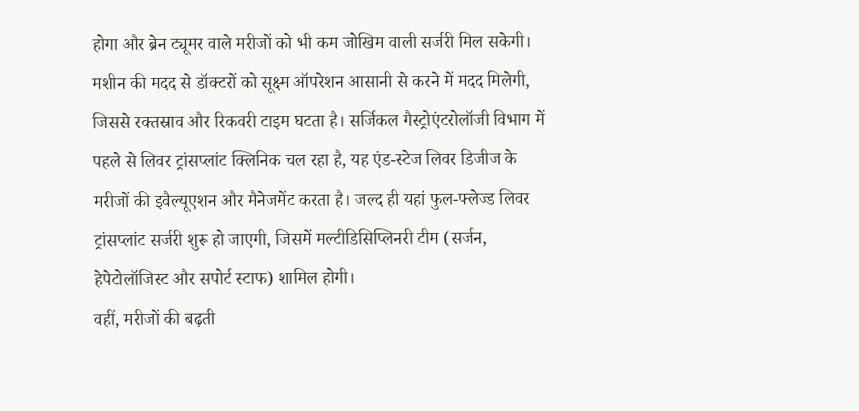होगा और ब्रेन ट्यूमर वाले मरीजों को भी कम जोखिम वाली सर्जरी मिल सकेगी। मशीन की मदद से डॉक्टरों को सूक्ष्म ऑपरेशन आसानी से करने में मदद मिलेगी, जिससे रक्तस्राव और रिकवरी टाइम घटता है। सर्जिकल गैस्ट्रोएंटरोलॉजी विभाग में पहले से लिवर ट्रांसप्लांट क्लिनिक चल रहा है, यह एंड-स्टेज लिवर डिजीज के मरीजों की इवैल्यूएशन और मैनेजमेंट करता है। जल्द ही यहां फुल-फ्लेज्ड लिवर ट्रांसप्लांट सर्जरी शुरू हो जाएगी, जिसमें मल्टीडिसिप्लिनरी टीम (सर्जन, हेपेटोलॉजिस्ट और सपोर्ट स्टाफ) शामिल होगी।
वहीं, मरीजों की बढ़ती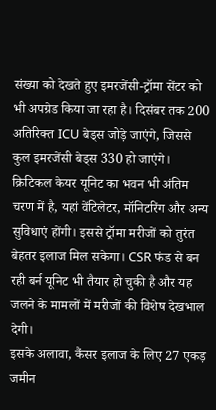संख्या को देखते हुए इमरजेंसी-ट्रॉमा सेंटर को भी अपग्रेड किया जा रहा है। दिसंबर तक 200 अतिरिक्त ICU बेड्स जोड़े जाएंगे, जिससे कुल इमरजेंसी बेड्स 330 हो जाएंगे। क्रिटिकल केयर यूनिट का भवन भी अंतिम चरण में है, यहां वेंटिलेटर, मॉनिटरिंग और अन्य सुविधाएं होंगी। इससे ट्रॉमा मरीजों को तुरंत बेहतर इलाज मिल सकेगा। CSR फंड से बन रही बर्न यूनिट भी तैयार हो चुकी है और यह जलने के मामलों में मरीजों की विशेष देखभाल देगी।
इसके अलावा, कैंसर इलाज के लिए 27 एकड़ जमीन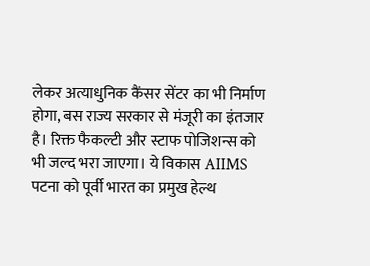लेकर अत्याधुनिक कैंसर सेंटर का भी निर्माण होगा, बस राज्य सरकार से मंजूरी का इंतजार है। रिक्त फैकल्टी और स्टाफ पोजिशन्स को भी जल्द भरा जाएगा। ये विकास AIIMS पटना को पूर्वी भारत का प्रमुख हेल्थ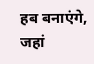हब बनाएंगे, जहां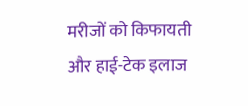मरीजों को किफायती और हाई-टेक इलाज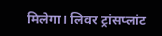मिलेगा। लिवर ट्रांसप्लांट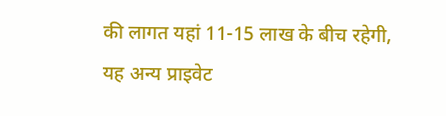की लागत यहां 11-15 लाख के बीच रहेगी, यह अन्य प्राइवेट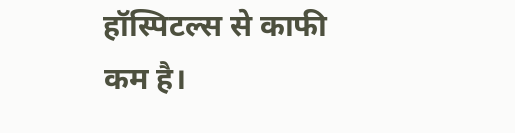हॉस्पिटल्स से काफी कम है।